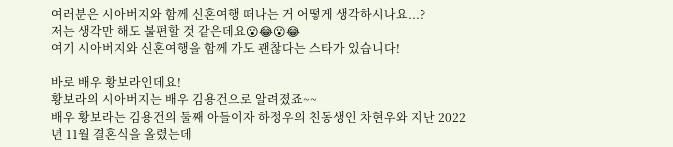여러분은 시아버지와 함께 신혼여행 떠나는 거 어떻게 생각하시나요...?
저는 생각만 해도 불편할 것 같은데요😮😂😮😂
여기 시아버지와 신혼여행을 함께 가도 괜찮다는 스타가 있습니다!

바로 배우 황보라인데요!
황보라의 시아버지는 배우 김용건으로 알려졌죠~~
배우 황보라는 김용건의 둘째 아들이자 하정우의 친동생인 차현우와 지난 2022년 11월 결혼식을 올렸는데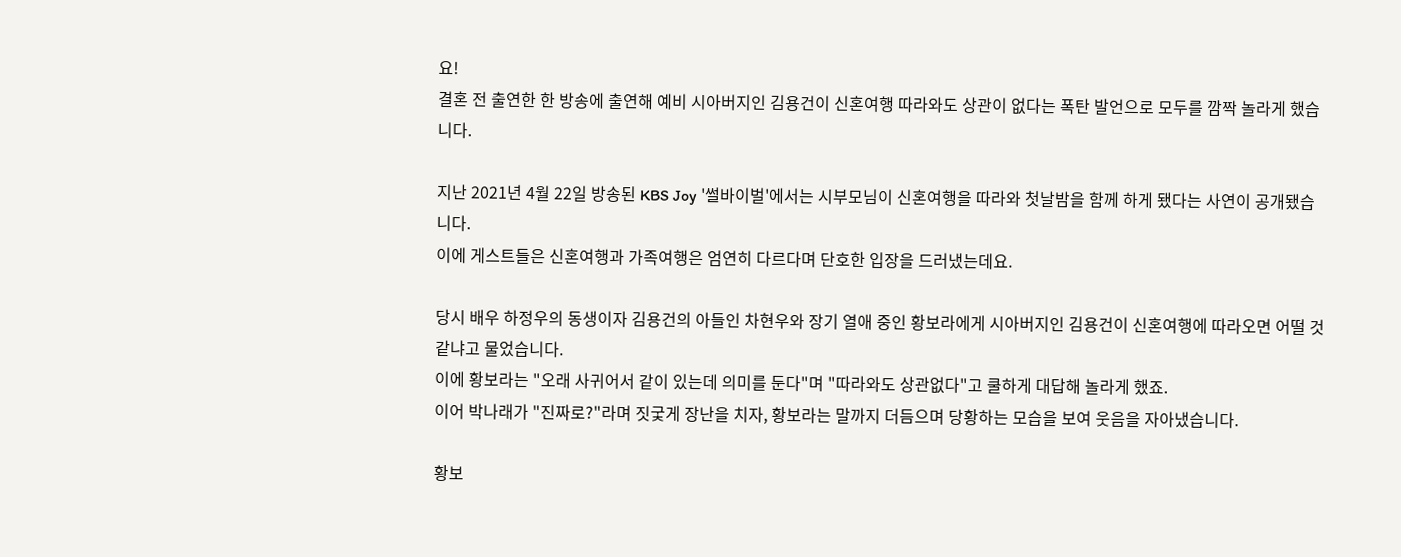요!
결혼 전 출연한 한 방송에 출연해 예비 시아버지인 김용건이 신혼여행 따라와도 상관이 없다는 폭탄 발언으로 모두를 깜짝 놀라게 했습니다.

지난 2021년 4월 22일 방송된 KBS Joy '썰바이벌'에서는 시부모님이 신혼여행을 따라와 첫날밤을 함께 하게 됐다는 사연이 공개됐습니다.
이에 게스트들은 신혼여행과 가족여행은 엄연히 다르다며 단호한 입장을 드러냈는데요.

당시 배우 하정우의 동생이자 김용건의 아들인 차현우와 장기 열애 중인 황보라에게 시아버지인 김용건이 신혼여행에 따라오면 어떨 것 같냐고 물었습니다.
이에 황보라는 "오래 사귀어서 같이 있는데 의미를 둔다"며 "따라와도 상관없다"고 쿨하게 대답해 놀라게 했죠.
이어 박나래가 "진짜로?"라며 짓궃게 장난을 치자, 황보라는 말까지 더듬으며 당황하는 모습을 보여 웃음을 자아냈습니다.

황보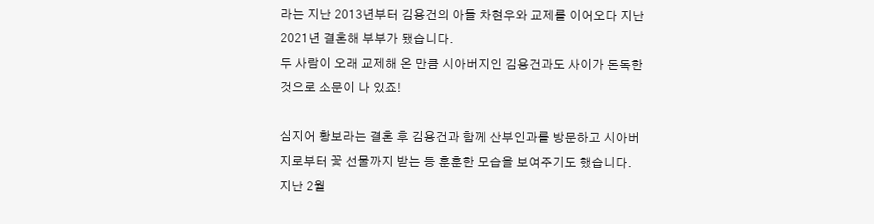라는 지난 2013년부터 김용건의 아들 차현우와 교제를 이어오다 지난 2021년 결혼해 부부가 됐습니다.
두 사람이 오래 교제해 온 만큼 시아버지인 김용건과도 사이가 돈독한 것으로 소문이 나 있죠!

심지어 황보라는 결혼 후 김용건과 함께 산부인과를 방문하고 시아버지로부터 꽃 선물까지 받는 등 훈훈한 모습을 보여주기도 했습니다.
지난 2월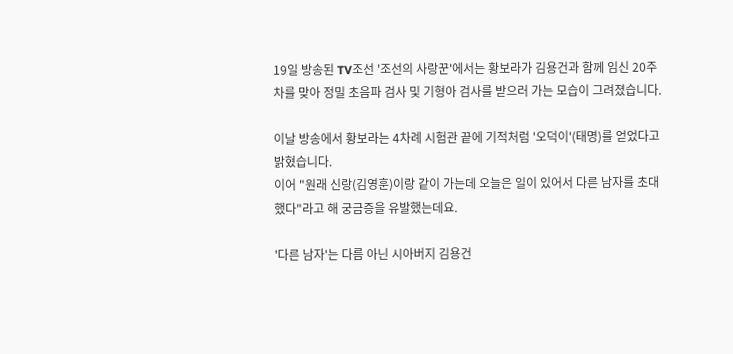19일 방송된 TV조선 '조선의 사랑꾼'에서는 황보라가 김용건과 함께 임신 20주 차를 맞아 정밀 초음파 검사 및 기형아 검사를 받으러 가는 모습이 그려졌습니다.

이날 방송에서 황보라는 4차례 시험관 끝에 기적처럼 '오덕이'(태명)를 얻었다고 밝혔습니다.
이어 "원래 신랑(김영훈)이랑 같이 가는데 오늘은 일이 있어서 다른 남자를 초대했다"라고 해 궁금증을 유발했는데요.

'다른 남자'는 다름 아닌 시아버지 김용건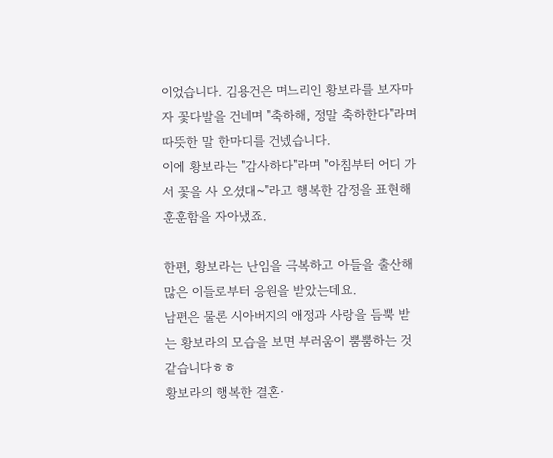이었습니다. 김용건은 며느리인 황보라를 보자마자 꽃다발을 건네며 "축하해, 정말 축하한다"라며 따뜻한 말 한마디를 건넸습니다.
이에 황보라는 "감사하다"라며 "아침부터 어디 가서 꽃을 사 오셨대~"라고 행복한 감정을 표현해 훈훈함을 자아냈죠.

한편, 황보라는 난임을 극복하고 아들을 출산해 많은 이들로부터 응원을 받았는데요.
남편은 물론 시아버지의 애정과 사랑을 듬뿍 받는 황보라의 모습을 보면 부러움이 뿜뿜하는 것 같습니다ㅎㅎ
황보라의 행복한 결혼·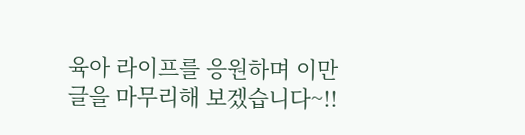육아 라이프를 응원하며 이만 글을 마무리해 보겠습니다~!!